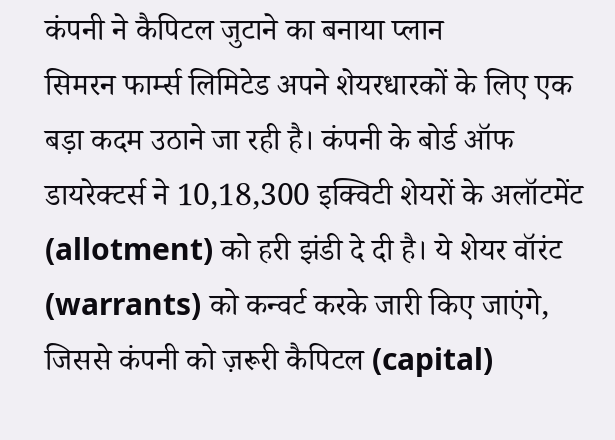कंपनी ने कैपिटल जुटाने का बनाया प्लान
सिमरन फार्म्स लिमिटेड अपने शेयरधारकों के लिए एक बड़ा कदम उठाने जा रही है। कंपनी के बोर्ड ऑफ डायरेक्टर्स ने 10,18,300 इक्विटी शेयरों के अलॉटमेंट (allotment) को हरी झंडी दे दी है। ये शेयर वॉरंट (warrants) को कन्वर्ट करके जारी किए जाएंगे, जिससे कंपनी को ज़रूरी कैपिटल (capital)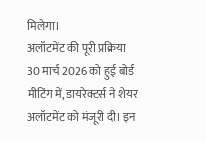मिलेगा।
अलॉटमेंट की पूरी प्रक्रिया
30 मार्च 2026 को हुई बोर्ड मीटिंग में, डायरेक्टर्स ने शेयर अलॉटमेंट को मंजूरी दी। इन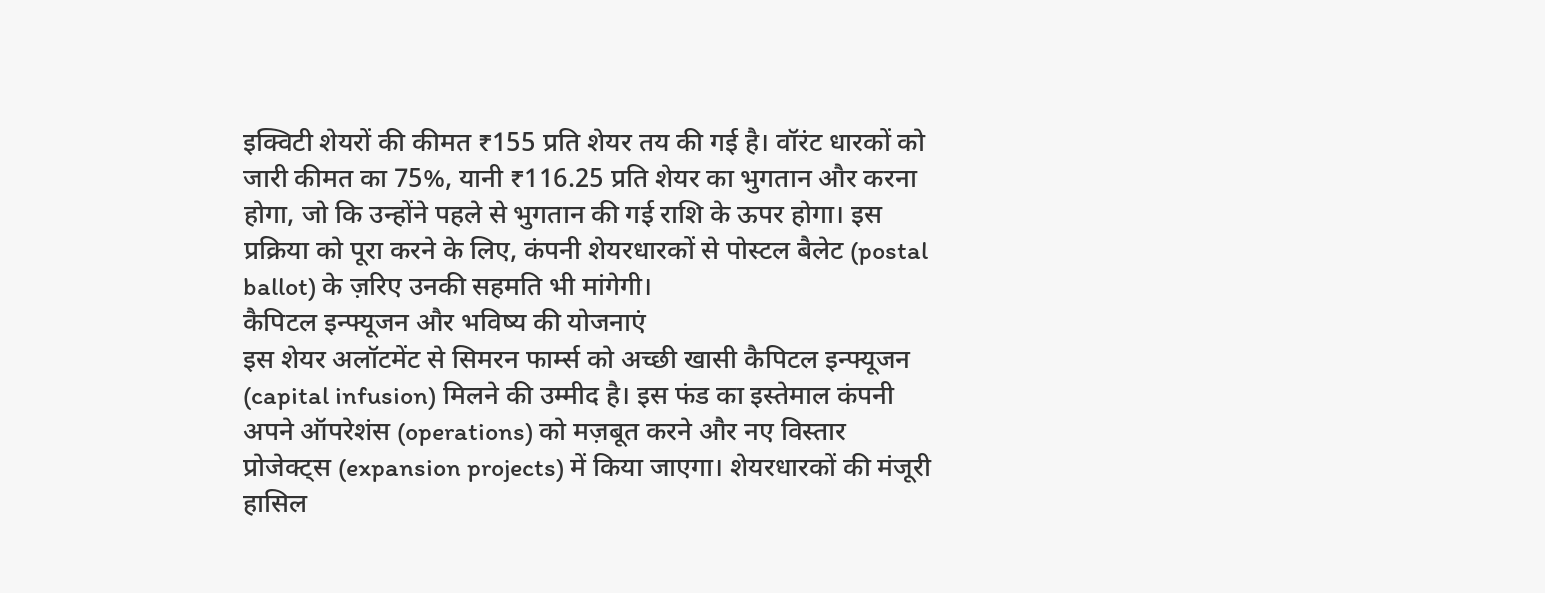इक्विटी शेयरों की कीमत ₹155 प्रति शेयर तय की गई है। वॉरंट धारकों को जारी कीमत का 75%, यानी ₹116.25 प्रति शेयर का भुगतान और करना होगा, जो कि उन्होंने पहले से भुगतान की गई राशि के ऊपर होगा। इस प्रक्रिया को पूरा करने के लिए, कंपनी शेयरधारकों से पोस्टल बैलेट (postal ballot) के ज़रिए उनकी सहमति भी मांगेगी।
कैपिटल इन्फ्यूजन और भविष्य की योजनाएं
इस शेयर अलॉटमेंट से सिमरन फार्म्स को अच्छी खासी कैपिटल इन्फ्यूजन (capital infusion) मिलने की उम्मीद है। इस फंड का इस्तेमाल कंपनी अपने ऑपरेशंस (operations) को मज़बूत करने और नए विस्तार प्रोजेक्ट्स (expansion projects) में किया जाएगा। शेयरधारकों की मंजूरी हासिल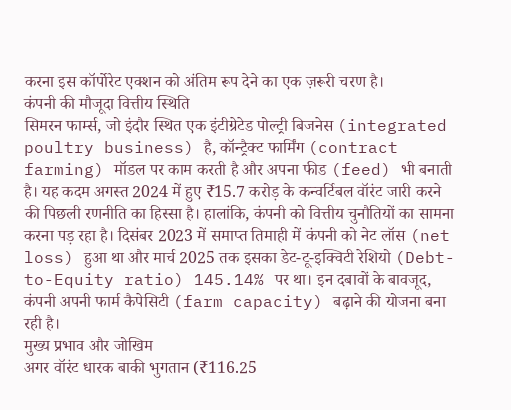करना इस कॉर्पोरेट एक्शन को अंतिम रूप देने का एक ज़रूरी चरण है।
कंपनी की मौजूदा वित्तीय स्थिति
सिमरन फार्म्स, जो इंदौर स्थित एक इंटीग्रेटेड पोल्ट्री बिजनेस (integrated poultry business) है, कॉन्ट्रैक्ट फार्मिंग (contract farming) मॉडल पर काम करती है और अपना फीड (feed) भी बनाती है। यह कदम अगस्त 2024 में हुए ₹15.7 करोड़ के कन्वर्टिबल वॉरंट जारी करने की पिछली रणनीति का हिस्सा है। हालांकि, कंपनी को वित्तीय चुनौतियों का सामना करना पड़ रहा है। दिसंबर 2023 में समाप्त तिमाही में कंपनी को नेट लॉस (net loss) हुआ था और मार्च 2025 तक इसका डेट-टू-इक्विटी रेशियो (Debt-to-Equity ratio) 145.14% पर था। इन दबावों के बावजूद, कंपनी अपनी फार्म कैपेसिटी (farm capacity) बढ़ाने की योजना बना रही है।
मुख्य प्रभाव और जोखिम
अगर वॉरंट धारक बाकी भुगतान (₹116.25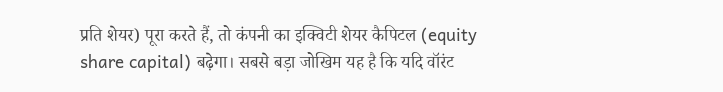प्रति शेयर) पूरा करते हैं, तो कंपनी का इक्विटी शेयर कैपिटल (equity share capital) बढ़ेगा। सबसे बड़ा जोखिम यह है कि यदि वॉरंट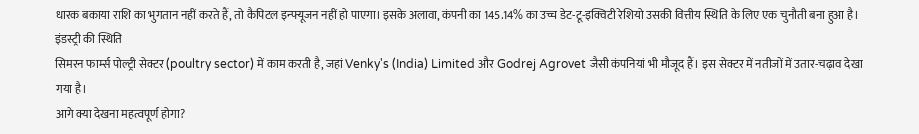धारक बकाया राशि का भुगतान नहीं करते हैं, तो कैपिटल इन्फ्यूजन नहीं हो पाएगा। इसके अलावा, कंपनी का 145.14% का उच्च डेट-टू-इक्विटी रेशियो उसकी वित्तीय स्थिति के लिए एक चुनौती बना हुआ है।
इंडस्ट्री की स्थिति
सिमरन फार्म्स पोल्ट्री सेक्टर (poultry sector) में काम करती है, जहां Venky's (India) Limited और Godrej Agrovet जैसी कंपनियां भी मौजूद हैं। इस सेक्टर में नतीजों में उतार-चढ़ाव देखा गया है।
आगे क्या देखना महत्वपूर्ण होगा?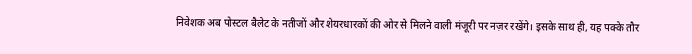निवेशक अब पोस्टल बैलेट के नतीजों और शेयरधारकों की ओर से मिलने वाली मंजूरी पर नज़र रखेंगे। इसके साथ ही, यह पक्के तौर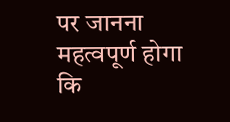पर जानना महत्वपूर्ण होगा कि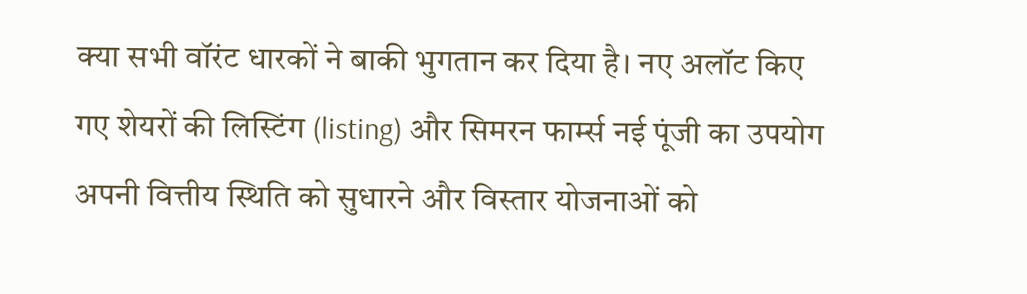क्या सभी वॉरंट धारकों ने बाकी भुगतान कर दिया है। नए अलॉट किए गए शेयरों की लिस्टिंग (listing) और सिमरन फार्म्स नई पूंजी का उपयोग अपनी वित्तीय स्थिति को सुधारने और विस्तार योजनाओं को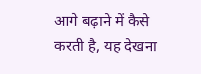आगे बढ़ाने में कैसे करती है, यह देखना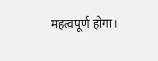महत्वपूर्ण होगा।